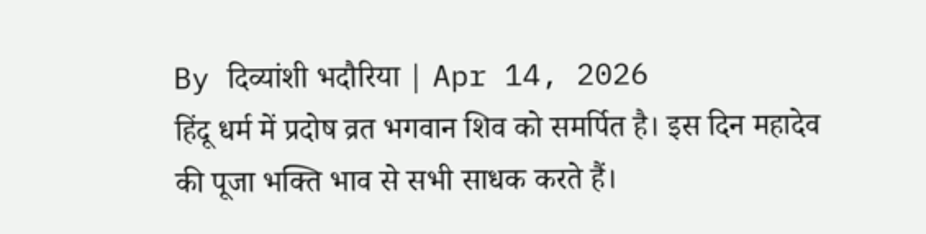By दिव्यांशी भदौरिया | Apr 14, 2026
हिंदू धर्म में प्रदोष व्रत भगवान शिव को समर्पित है। इस दिन महादेव की पूजा भक्ति भाव से सभी साधक करते हैं।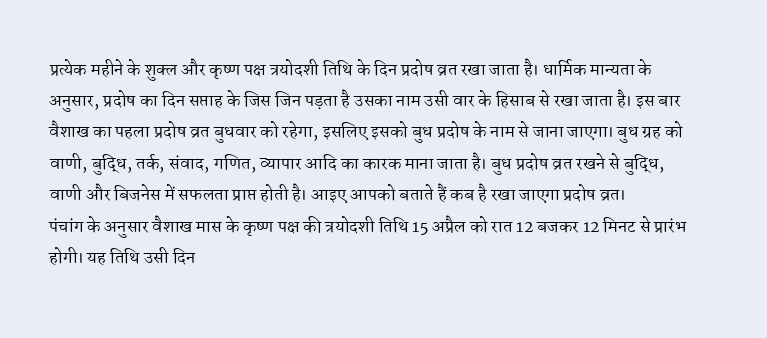प्रत्येक महीने के शुक्ल और कृष्ण पक्ष त्रयोदशी तिथि के दिन प्रदोष व्रत रखा जाता है। धार्मिक मान्यता के अनुसार, प्रदोष का दिन सप्ताह के जिस जिन पड़ता है उसका नाम उसी वार के हिसाब से रखा जाता है। इस बार वैशाख का पहला प्रदोष व्रत बुधवार को रहेगा, इसलिए इसको बुध प्रदोष के नाम से जाना जाएगा। बुध ग्रह को वाणी, बुद्धि, तर्क, संवाद, गणित, व्यापार आदि का कारक माना जाता है। बुध प्रदोष व्रत रखने से बुद्धि, वाणी और बिजनेस में सफलता प्राप्त होती है। आइए आपको बताते हैं कब है रखा जाएगा प्रदोष व्रत।
पंचांग के अनुसार वैशाख मास के कृष्ण पक्ष की त्रयोदशी तिथि 15 अप्रैल को रात 12 बजकर 12 मिनट से प्रारंभ होगी। यह तिथि उसी दिन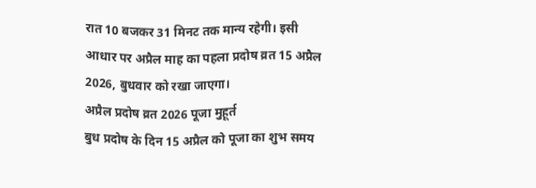रात 10 बजकर 31 मिनट तक मान्य रहेगी। इसी आधार पर अप्रैल माह का पहला प्रदोष व्रत 15 अप्रैल 2026, बुधवार को रखा जाएगा।
अप्रैल प्रदोष व्रत 2026 पूजा मुहूर्त
बुध प्रदोष के दिन 15 अप्रैल को पूजा का शुभ समय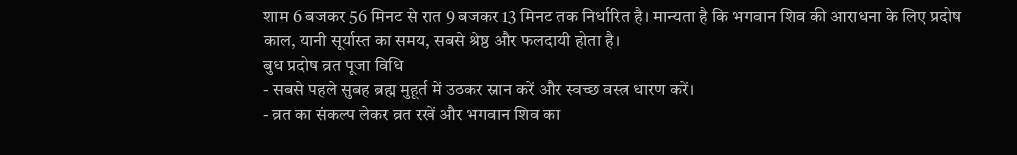शाम 6 बजकर 56 मिनट से रात 9 बजकर 13 मिनट तक निर्धारित है। मान्यता है कि भगवान शिव की आराधना के लिए प्रदोष काल, यानी सूर्यास्त का समय, सबसे श्रेष्ठ और फलदायी होता है।
बुध प्रदोष व्रत पूजा विधि
- सबसे पहले सुबह ब्रह्म मुहूर्त में उठकर स्नान करें और स्वच्छ वस्त्र धारण करें।
- व्रत का संकल्प लेकर व्रत रखें और भगवान शिव का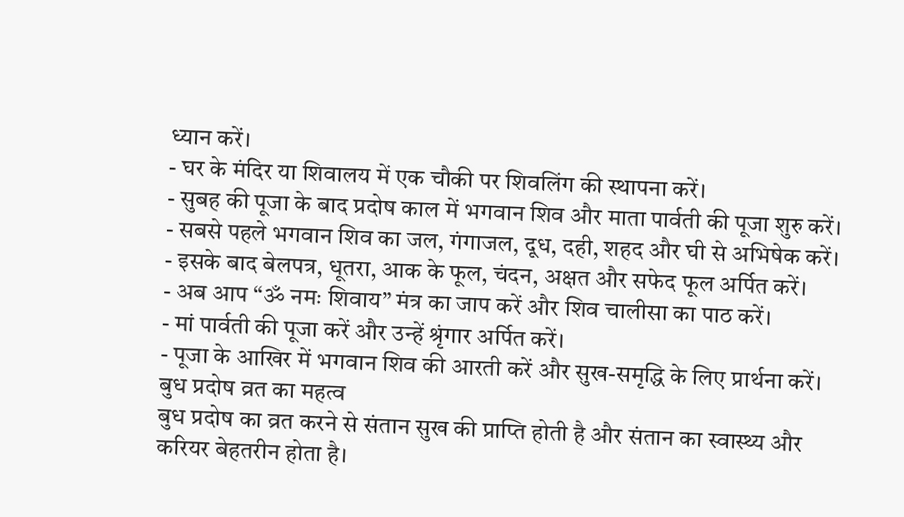ध्यान करें।
- घर के मंदिर या शिवालय में एक चौकी पर शिवलिंग की स्थापना करें।
- सुबह की पूजा के बाद प्रदोष काल में भगवान शिव और माता पार्वती की पूजा शुरु करें।
- सबसे पहले भगवान शिव का जल, गंगाजल, दूध, दही, शहद और घी से अभिषेक करें।
- इसके बाद बेलपत्र, धूतरा, आक के फूल, चंदन, अक्षत और सफेद फूल अर्पित करें।
- अब आप “ॐ नमः शिवाय” मंत्र का जाप करें और शिव चालीसा का पाठ करें।
- मां पार्वती की पूजा करें और उन्हें श्रृंगार अर्पित करें।
- पूजा के आखिर में भगवान शिव की आरती करें और सुख-समृद्धि के लिए प्रार्थना करें।
बुध प्रदोष व्रत का महत्व
बुध प्रदोष का व्रत करने से संतान सुख की प्राप्ति होती है और संतान का स्वास्थ्य और करियर बेहतरीन होता है।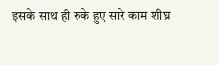इसके साथ ही रुके हुए सारे काम शीघ्र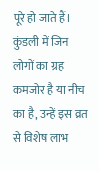पूरे हो जाते हैं। कुंडली में जिन लोगों का ग्रह कमजोर है या नीच का है, उन्हें इस व्रत से विशेष लाभ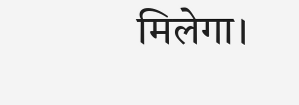मिलेगा।